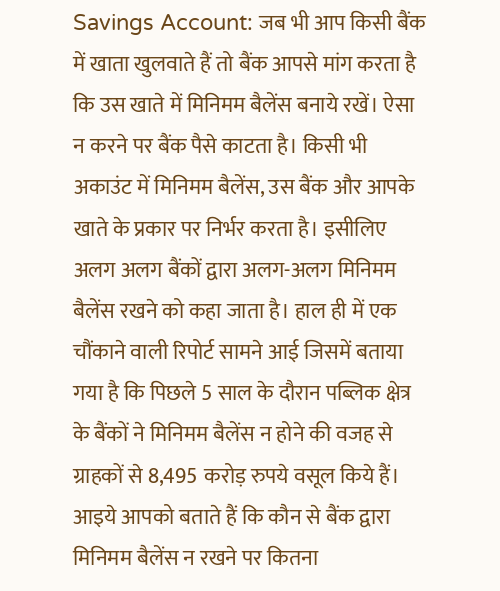Savings Account: जब भी आप किसी बैंक में खाता खुलवाते हैं तो बैंक आपसे मांग करता है कि उस खाते में मिनिमम बैलेंस बनाये रखें। ऐसा न करने पर बैंक पैसे काटता है। किसी भी अकाउंट में मिनिमम बैलेंस, उस बैंक और आपके खाते के प्रकार पर निर्भर करता है। इसीलिए अलग अलग बैंकों द्वारा अलग-अलग मिनिमम बैलेंस रखने को कहा जाता है। हाल ही में एक चौंकाने वाली रिपोर्ट सामने आई जिसमें बताया गया है कि पिछले 5 साल के दौरान पब्लिक क्षेत्र के बैंकों ने मिनिमम बैलेंस न होने की वजह से ग्राहकों से 8,495 करोड़ रुपये वसूल किये हैं। आइये आपको बताते हैं कि कौन से बैंक द्वारा मिनिमम बैलेंस न रखने पर कितना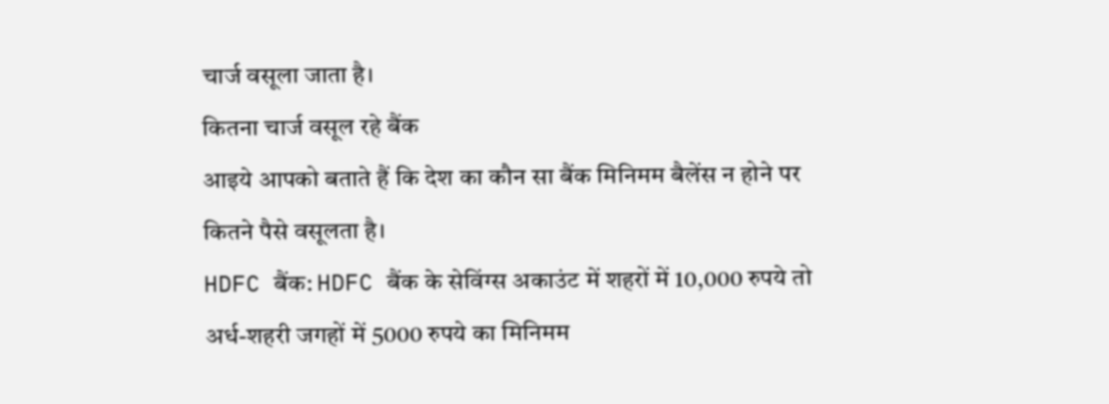चार्ज वसूला जाता है।
कितना चार्ज वसूल रहे बैंक
आइये आपको बताते हैं कि देश का कौन सा बैंक मिनिमम बैलेंस न होने पर कितने पैसे वसूलता है।
HDFC बैंक: HDFC बैंक के सेविंग्स अकाउंट में शहरों में 10,000 रुपये तो अर्ध-शहरी जगहों में 5000 रुपये का मिनिमम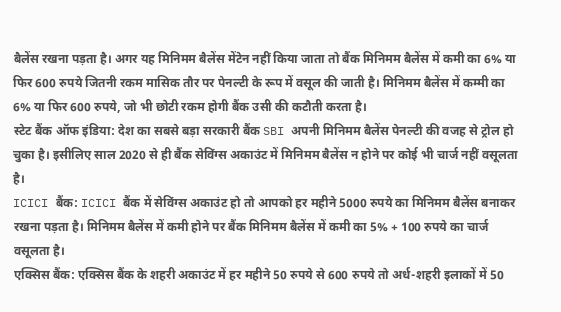बैलेंस रखना पड़ता है। अगर यह मिनिमम बैलेंस मेंटेन नहीं किया जाता तो बैंक मिनिमम बैलेंस में कमी का 6% या फिर 600 रुपये जितनी रकम मासिक तौर पर पेनल्टी के रूप में वसूल की जाती है। मिनिमम बैलेंस में कम्मी का 6% या फिर 600 रुपये, जो भी छोटी रकम होगी बैंक उसी की कटौती करता है।
स्टेट बैंक ऑफ इंडिया: देश का सबसे बड़ा सरकारी बैंक SBI अपनी मिनिमम बैलेंस पेनल्टी की वजह से ट्रोल हो चुका है। इसीलिए साल 2020 से ही बैंक सेविंग्स अकाउंट में मिनिमम बैलेंस न होने पर कोई भी चार्ज नहीं वसूलता है।
ICICI बैंक: ICICI बैंक में सेविंग्स अकाउंट हो तो आपको हर महीने 5000 रुपये का मिनिमम बैलेंस बनाकर रखना पड़ता है। मिनिमम बैलेंस में कमी होने पर बैंक मिनिमम बैलेंस में कमी का 5% + 100 रुपये का चार्ज वसूलता है।
एक्सिस बैंक: एक्सिस बैंक के शहरी अकाउंट में हर महीने 50 रुपये से 600 रुपये तो अर्ध-शहरी इलाकों में 50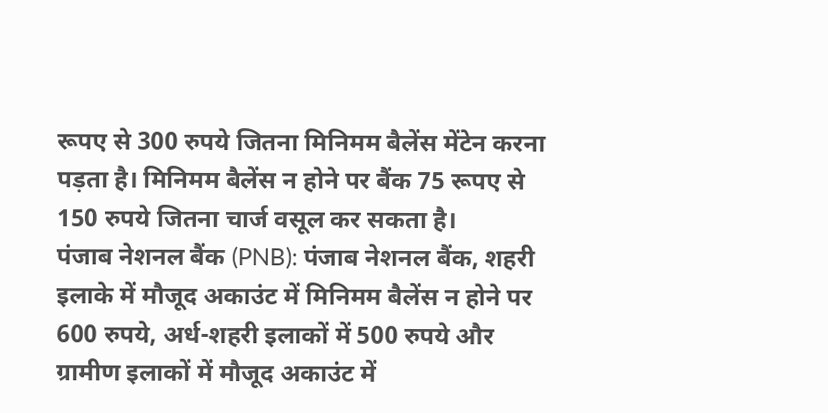रूपए से 300 रुपये जितना मिनिमम बैलेंस मेंटेन करना पड़ता है। मिनिमम बैलेंस न होने पर बैंक 75 रूपए से 150 रुपये जितना चार्ज वसूल कर सकता है।
पंजाब नेशनल बैंक (PNB): पंजाब नेशनल बैंक, शहरी इलाके में मौजूद अकाउंट में मिनिमम बैलेंस न होने पर 600 रुपये, अर्ध-शहरी इलाकों में 500 रुपये और ग्रामीण इलाकों में मौजूद अकाउंट में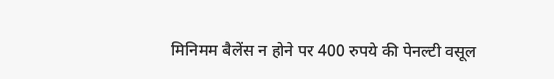मिनिमम बैलेंस न होने पर 400 रुपये की पेनल्टी वसूल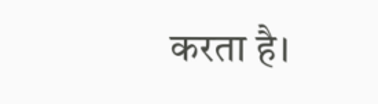करता है।